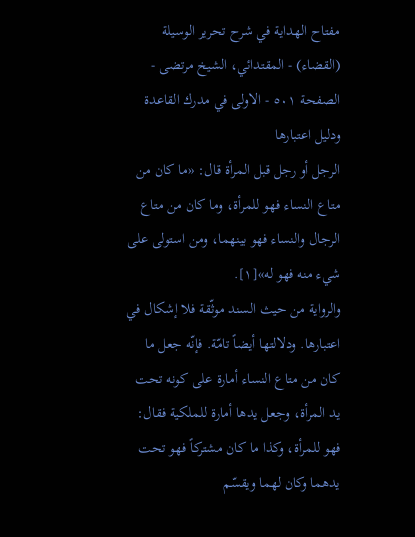مفتاح الهداية في شرح تحرير الوسيلة (القضاء) - المقتدائي، الشيخ مرتضى - الصفحة ٥٠١ - الاولى في مدرك القاعدة ودليل اعتبارها
الرجل أو رجل قبل المرأة قال: «ما كان من متاع النساء فهو للمرأة، وما كان من متاع الرجال والنساء فهو بينهما، ومن استولى على شيء منه فهو له»[١].
والرواية من حيث السند موثّقة فلا إشكال في اعتبارها. ودلالتها أيضاً تامّة. فإنّه جعل ما كان من متاع النساء أمارة على كونه تحت يد المرأة، وجعل يدها أمارة للملكية فقال: فهو للمرأة، وكذا ما كان مشتركاً فهو تحت يدهما وكان لهما ويقسّم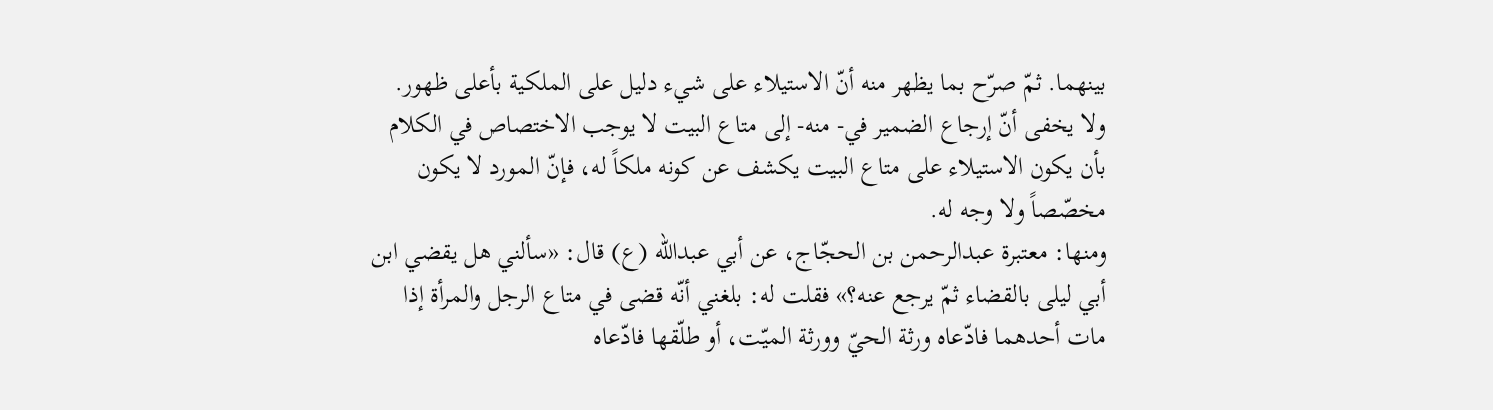بينهما. ثمّ صرّح بما يظهر منه أنّ الاستيلاء على شيء دليل على الملكية بأعلى ظهور.
ولا يخفى أنّ إرجاع الضمير في- منه- إلى متاع البيت لا يوجب الاختصاص في الكلام بأن يكون الاستيلاء على متاع البيت يكشف عن كونه ملكاً له، فإنّ المورد لا يكون مخصّصاً ولا وجه له.
ومنها: معتبرة عبدالرحمن بن الحجّاج، عن أبي عبدالله (ع) قال: «سألني هل يقضي ابن أبي ليلى بالقضاء ثمّ يرجع عنه؟» فقلت له: بلغني أنّه قضى في متاع الرجل والمرأة إذا مات أحدهما فادّعاه ورثة الحيّ وورثة الميّت، أو طلّقها فادّعاه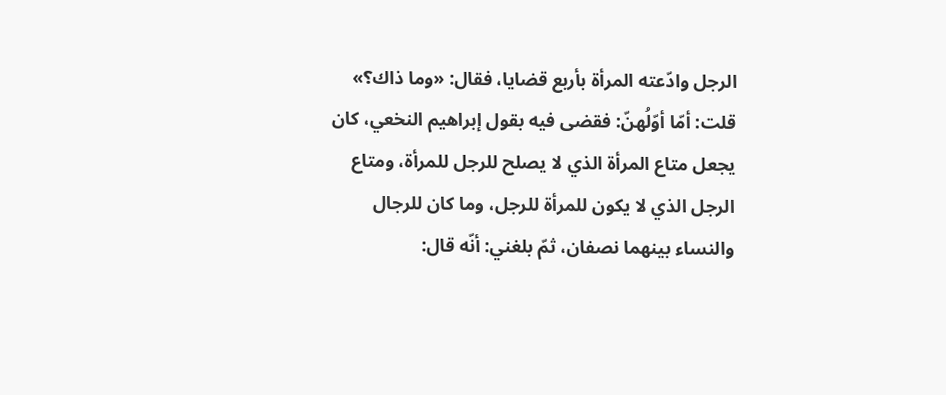الرجل وادّعته المرأة بأربع قضايا، فقال: «وما ذاك؟» قلت: أمّا أوّلُهنّ: فقضى فيه بقول إبراهيم النخعي، كان يجعل متاع المرأة الذي لا يصلح للرجل للمرأة، ومتاع الرجل الذي لا يكون للمرأة للرجل، وما كان للرجال والنساء بينهما نصفان، ثمّ بلغني: أنّه قال: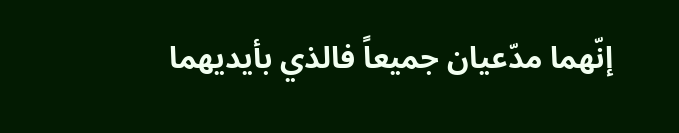إنّهما مدّعيان جميعاً فالذي بأيديهما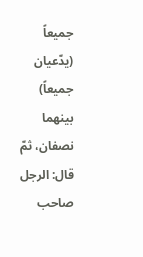جميعاً (يدّعيان جميعاً) بينهما نصفان، ثمّ قال: الرجل صاحب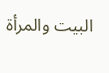البيت والمرأة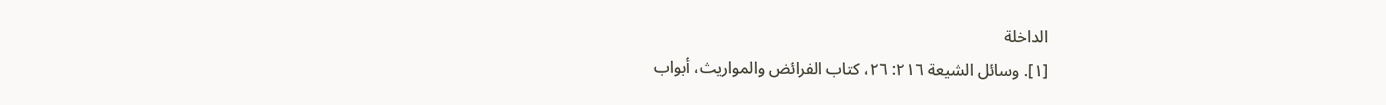الداخلة
[١]. وسائل الشيعة ٢١٦: ٢٦، كتاب الفرائض والمواريث، أبواب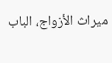ميراث الأزواج، الباب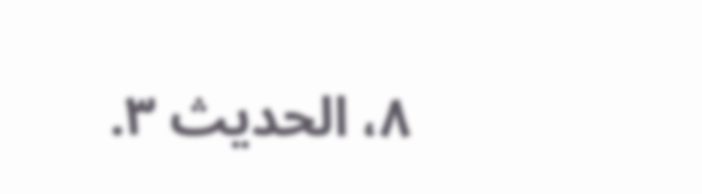٨، الحديث ٣.